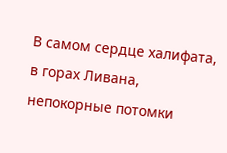В самом сердце халифата, в горах Ливана, непокорные потомки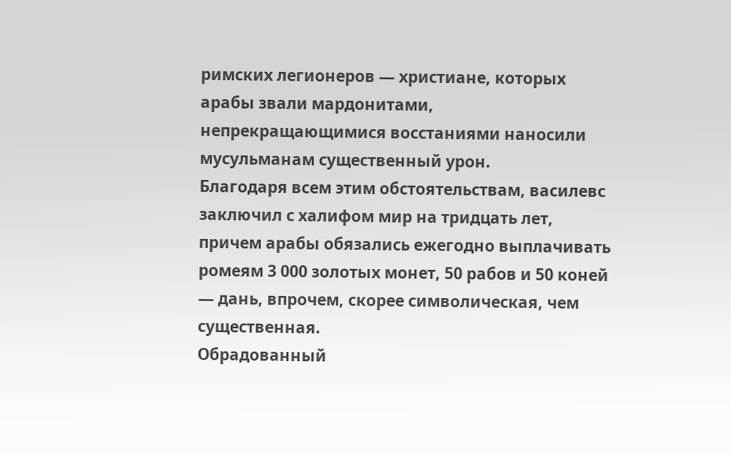римских легионеров — христиане, которых арабы звали мардонитами, непрекращающимися восстаниями наносили мусульманам существенный урон.
Благодаря всем этим обстоятельствам, василевс заключил с халифом мир на тридцать лет, причем арабы обязались ежегодно выплачивать ромеям 3 000 золотых монет, 50 рабов и 50 коней — дань, впрочем, скорее символическая, чем существенная.
Обрадованный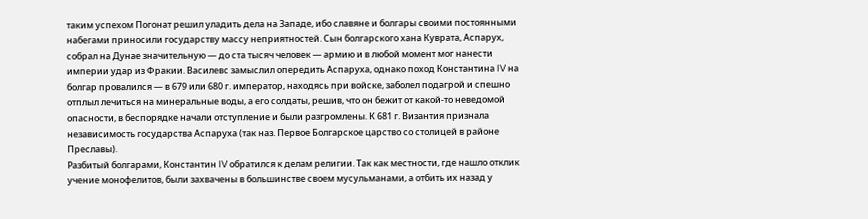таким успехом Погонат решил уладить дела на Западе, ибо славяне и болгары своими постоянными набегами приносили государству массу неприятностей. Сын болгарского хана Куврата, Аспарух, собрал на Дунае значительную — до ста тысяч человек — армию и в любой момент мог нанести империи удар из Фракии. Василевс замыслил опередить Аспаруха, однако поход Константина IV на болгар провалился — в 679 или 680 г. император, находясь при войске, заболел подагрой и спешно отплыл лечиться на минеральные воды, а его солдаты, решив, что он бежит от какой-то неведомой опасности, в беспорядке начали отступление и были разгромлены. К 681 г. Византия признала независимость государства Аспаруха (так наз. Первое Болгарское царство со столицей в районе Преславы).
Разбитый болгарами, Константин IV обратился к делам религии. Так как местности, где нашло отклик учение монофелитов, были захвачены в большинстве своем мусульманами, а отбить их назад у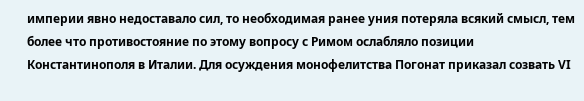империи явно недоставало сил, то необходимая ранее уния потеряла всякий смысл, тем более что противостояние по этому вопросу с Римом ослабляло позиции Константинополя в Италии. Для осуждения монофелитства Погонат приказал созвать VI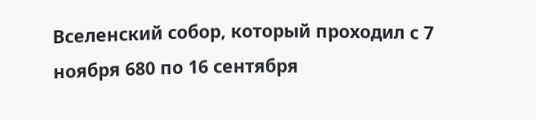Вселенский собор, который проходил с 7 ноября 680 по 16 сентября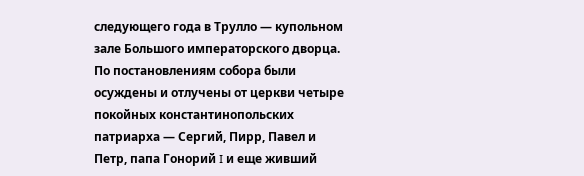следующего года в Трулло — купольном зале Большого императорского дворца. По постановлениям собора были осуждены и отлучены от церкви четыре покойных константинопольских патриарха — Сергий, Пирр, Павел и Петр, папа Гонорий I и еще живший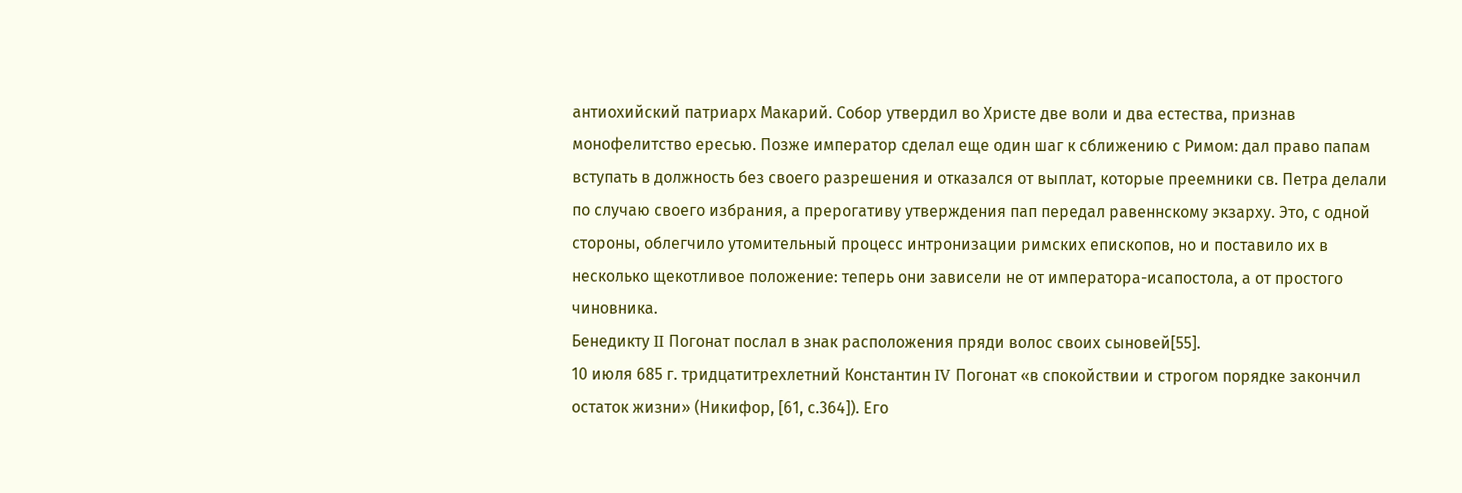антиохийский патриарх Макарий. Собор утвердил во Христе две воли и два естества, признав монофелитство ересью. Позже император сделал еще один шаг к сближению с Римом: дал право папам вступать в должность без своего разрешения и отказался от выплат, которые преемники св. Петра делали по случаю своего избрания, а прерогативу утверждения пап передал равеннскому экзарху. Это, с одной стороны, облегчило утомительный процесс интронизации римских епископов, но и поставило их в несколько щекотливое положение: теперь они зависели не от императора-исапостола, а от простого чиновника.
Бенедикту II Погонат послал в знак расположения пряди волос своих сыновей[55].
10 июля 685 г. тридцатитрехлетний Константин IV Погонат «в спокойствии и строгом порядке закончил остаток жизни» (Никифор, [61, с.364]). Его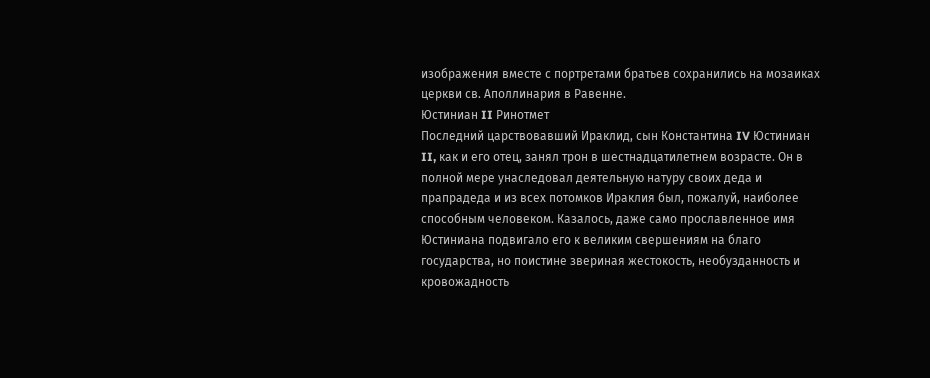изображения вместе с портретами братьев сохранились на мозаиках церкви св. Аполлинария в Равенне.
Юстиниан II Ринотмет
Последний царствовавший Ираклид, сын Константина IV Юстиниан II, как и его отец, занял трон в шестнадцатилетнем возрасте. Он в полной мере унаследовал деятельную натуру своих деда и прапрадеда и из всех потомков Ираклия был, пожалуй, наиболее способным человеком. Казалось, даже само прославленное имя Юстиниана подвигало его к великим свершениям на благо государства, но поистине звериная жестокость, необузданность и кровожадность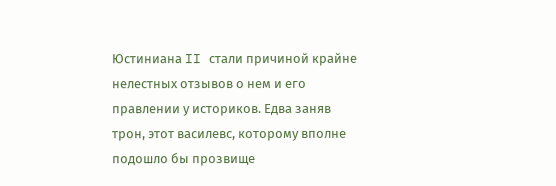Юстиниана II стали причиной крайне нелестных отзывов о нем и его правлении у историков. Едва заняв трон, этот василевс, которому вполне подошло бы прозвище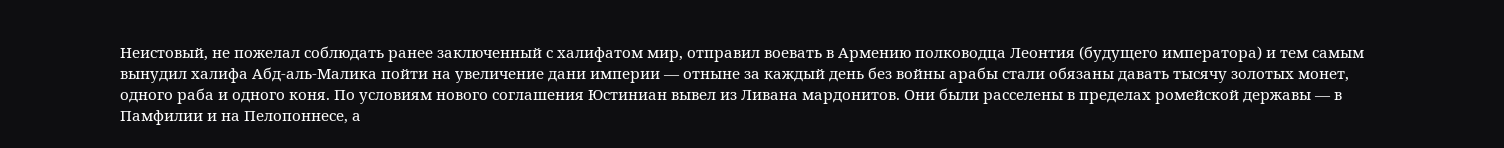Неистовый, не пожелал соблюдать ранее заключенный с халифатом мир, отправил воевать в Армению полководца Леонтия (будущего императора) и тем самым вынудил халифа Абд-аль-Малика пойти на увеличение дани империи — отныне за каждый день без войны арабы стали обязаны давать тысячу золотых монет, одного раба и одного коня. По условиям нового соглашения Юстиниан вывел из Ливана мардонитов. Они были расселены в пределах ромейской державы — в Памфилии и на Пелопоннесе, а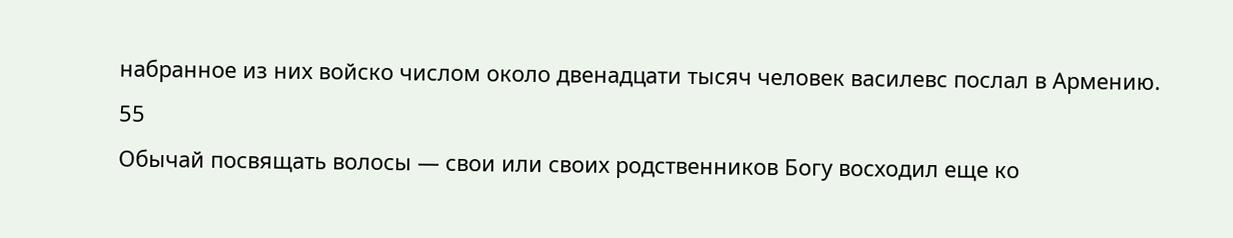набранное из них войско числом около двенадцати тысяч человек василевс послал в Армению.
55
Обычай посвящать волосы ― свои или своих родственников Богу восходил еще ко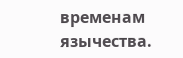временам язычества.